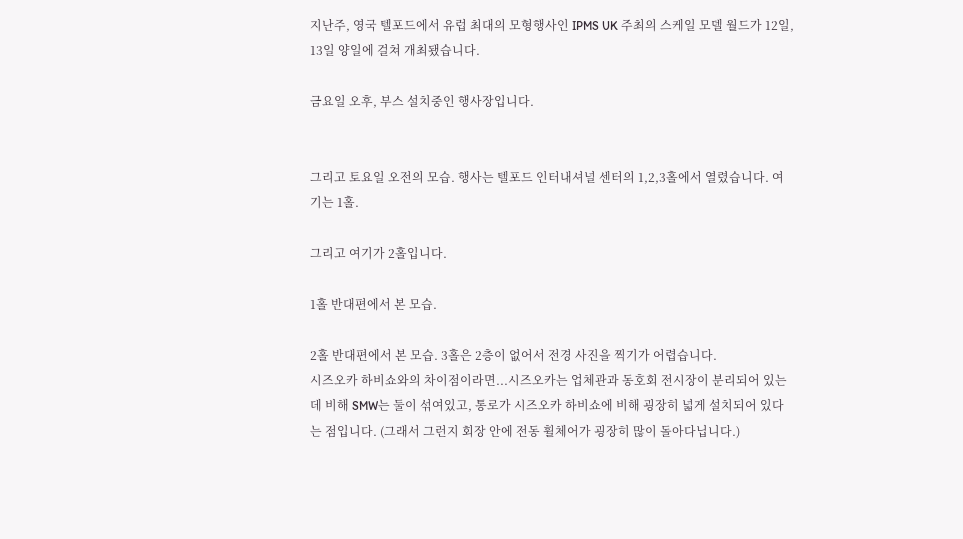지난주, 영국 텔포드에서 유럽 최대의 모형행사인 IPMS UK 주최의 스케일 모델 월드가 12일, 13일 양일에 걸쳐 개최됐습니다.

금요일 오후, 부스 설치중인 행사장입니다.


그리고 토요일 오전의 모습. 행사는 텔포드 인터내셔널 센터의 1,2,3홀에서 열렸습니다. 여기는 1홀.

그리고 여기가 2홀입니다.

1홀 반대편에서 본 모습.

2홀 반대편에서 본 모습. 3홀은 2층이 없어서 전경 사진을 찍기가 어렵습니다.
시즈오카 하비쇼와의 차이점이라면...시즈오카는 업체관과 동호회 전시장이 분리되어 있는데 비해 SMW는 둘이 섞여있고, 통로가 시즈오카 하비쇼에 비해 굉장히 넓게 설치되어 있다는 점입니다. (그래서 그런지 회장 안에 전동 휠체어가 굉장히 많이 돌아다닙니다.)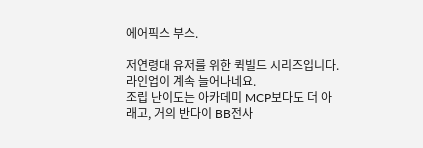에어픽스 부스.

저연령대 유저를 위한 퀵빌드 시리즈입니다. 라인업이 계속 늘어나네요.
조립 난이도는 아카데미 MCP보다도 더 아래고, 거의 반다이 BB전사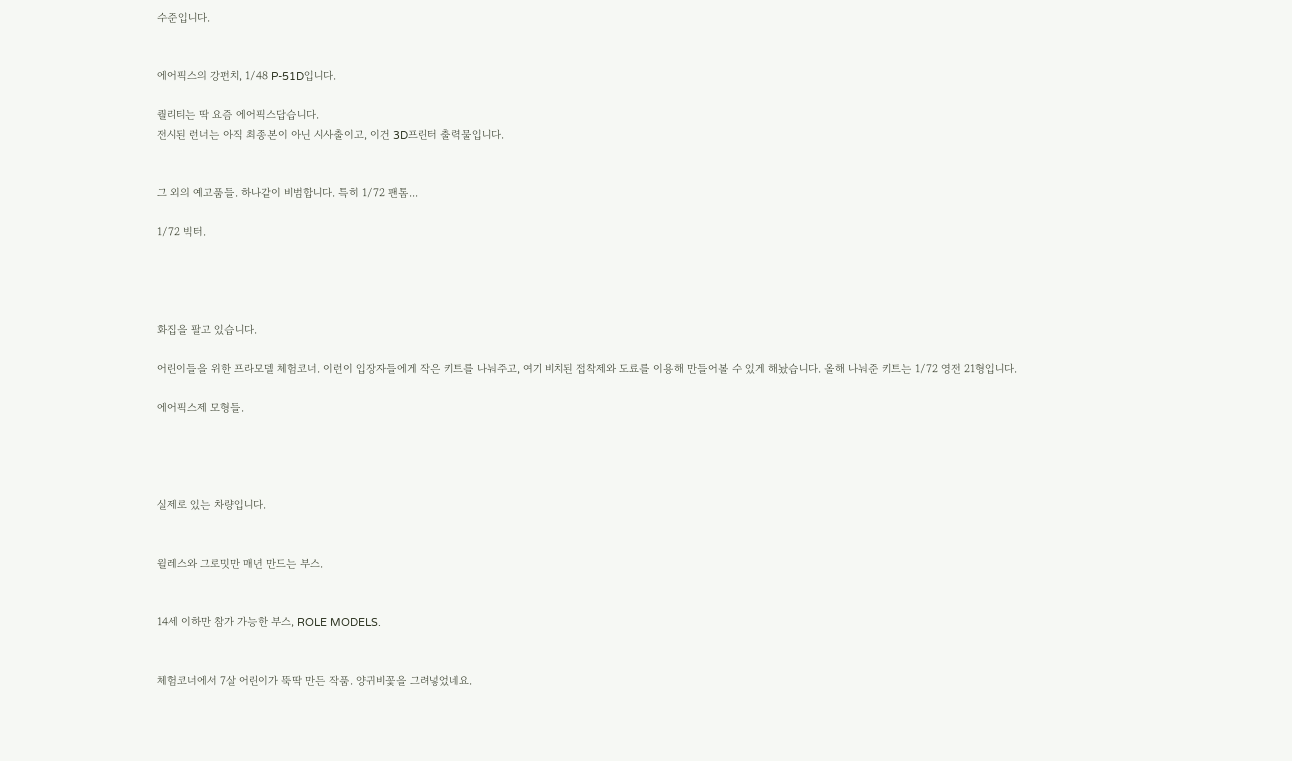수준입니다.


에어픽스의 강펀치, 1/48 P-51D입니다.

퀄리티는 딱 요즘 에어픽스답습니다.
전시된 런너는 아직 최종본이 아닌 시사출이고, 이건 3D프린터 출력물입니다.


그 외의 예고품들. 하나같이 비범합니다. 특히 1/72 팬톰...

1/72 빅터.




화집을 팔고 있습니다.

어린이들을 위한 프라모델 체험코너. 이런이 입장자들에게 작은 키트를 나눠주고, 여기 비치된 접착제와 도료를 이용해 만들어볼 수 있게 해놨습니다. 올해 나눠준 키트는 1/72 영전 21형입니다.

에어픽스제 모형들.




실제로 있는 차량입니다.


윌레스와 그로밋만 매년 만드는 부스.


14세 이하만 참가 가능한 부스, ROLE MODELS.


체험코너에서 7살 어린이가 뚝딱 만든 작품. 양귀비꽃을 그려넣었네요.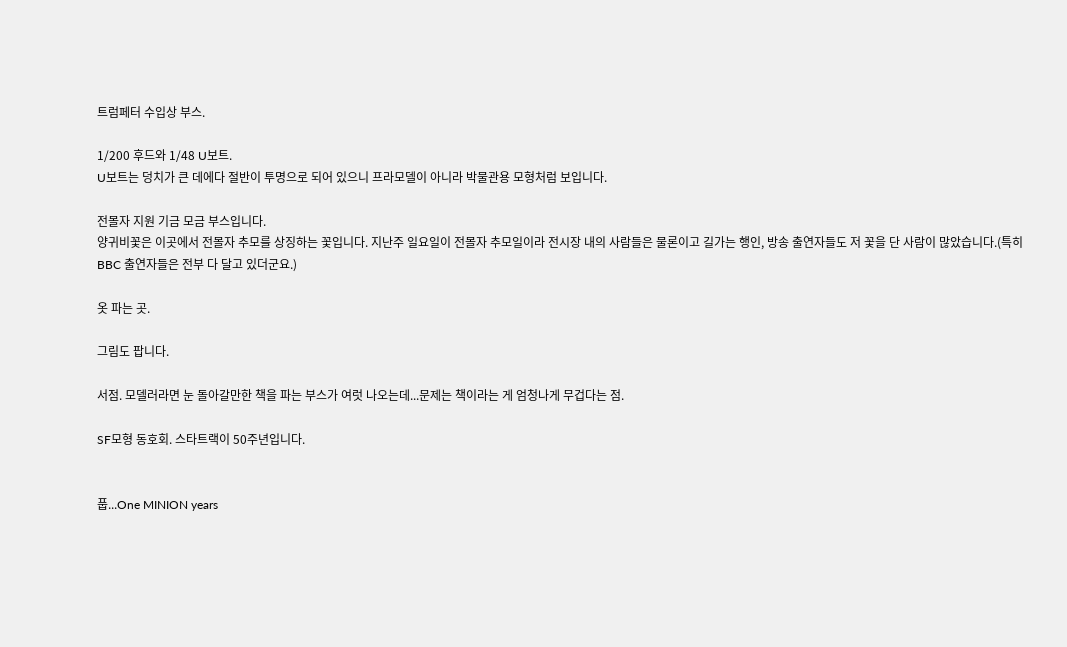트럼페터 수입상 부스.

1/200 후드와 1/48 U보트.
U보트는 덩치가 큰 데에다 절반이 투명으로 되어 있으니 프라모델이 아니라 박물관용 모형처럼 보입니다.

전몰자 지원 기금 모금 부스입니다.
양귀비꽃은 이곳에서 전몰자 추모를 상징하는 꽃입니다. 지난주 일요일이 전몰자 추모일이라 전시장 내의 사람들은 물론이고 길가는 행인, 방송 출연자들도 저 꽃을 단 사람이 많았습니다.(특히 BBC 출연자들은 전부 다 달고 있더군요.)

옷 파는 곳.

그림도 팝니다.

서점. 모델러라면 눈 돌아갈만한 책을 파는 부스가 여럿 나오는데...문제는 책이라는 게 엄청나게 무겁다는 점.

SF모형 동호회. 스타트랙이 50주년입니다.


풉...One MINION years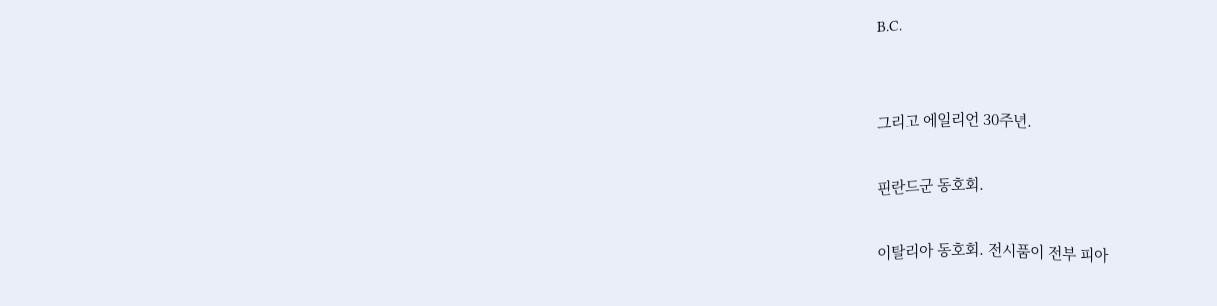B.C.


그리고 에일리언 30주년.

핀란드군 동호회.

이탈리아 동호회. 전시품이 전부 피아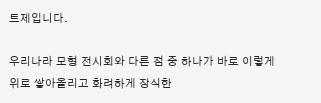트제입니다.

우리나라 모형 전시회와 다른 점 중 하나가 바로 이렇게 위로 쌓아올리고 화려하게 장식한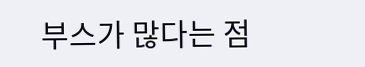부스가 많다는 점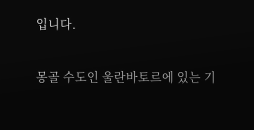입니다.

몽골 수도인 울란바토르에 있는 기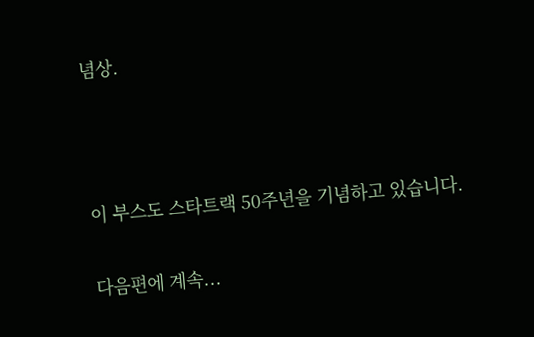념상.



이 부스도 스타트랙 50주년을 기념하고 있습니다.

다음편에 계속...